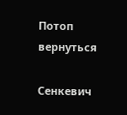Потоп
вернуться

Сенкевич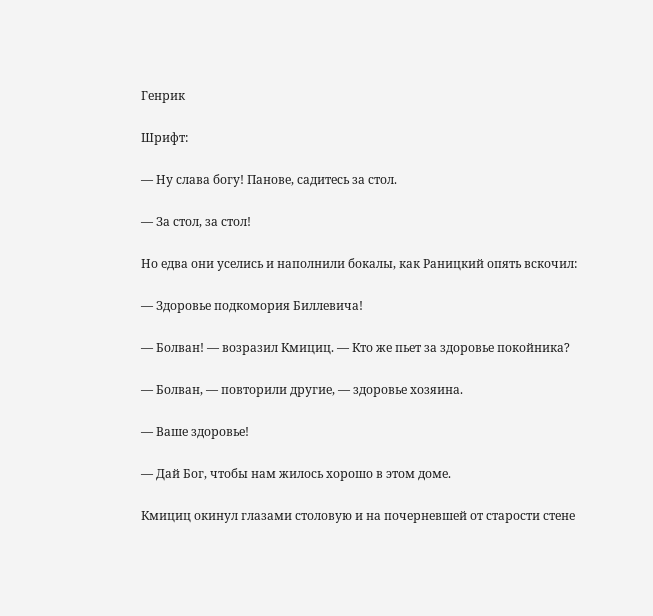Генрик

Шрифт:

— Ну слава богу! Панове, садитесь за стол.

— За стол, за стол!

Но едва они уселись и наполнили бокалы, как Раницкий опять вскочил:

— Здоровье подкомория Биллевича!

— Болван! — возразил Кмициц. — Кто же пьет за здоровье покойника?

— Болван, — повторили другие, — здоровье хозяина.

— Ваше здоровье!

— Дай Бог, чтобы нам жилось хорошо в этом доме.

Кмициц окинул глазами столовую и на почерневшей от старости стене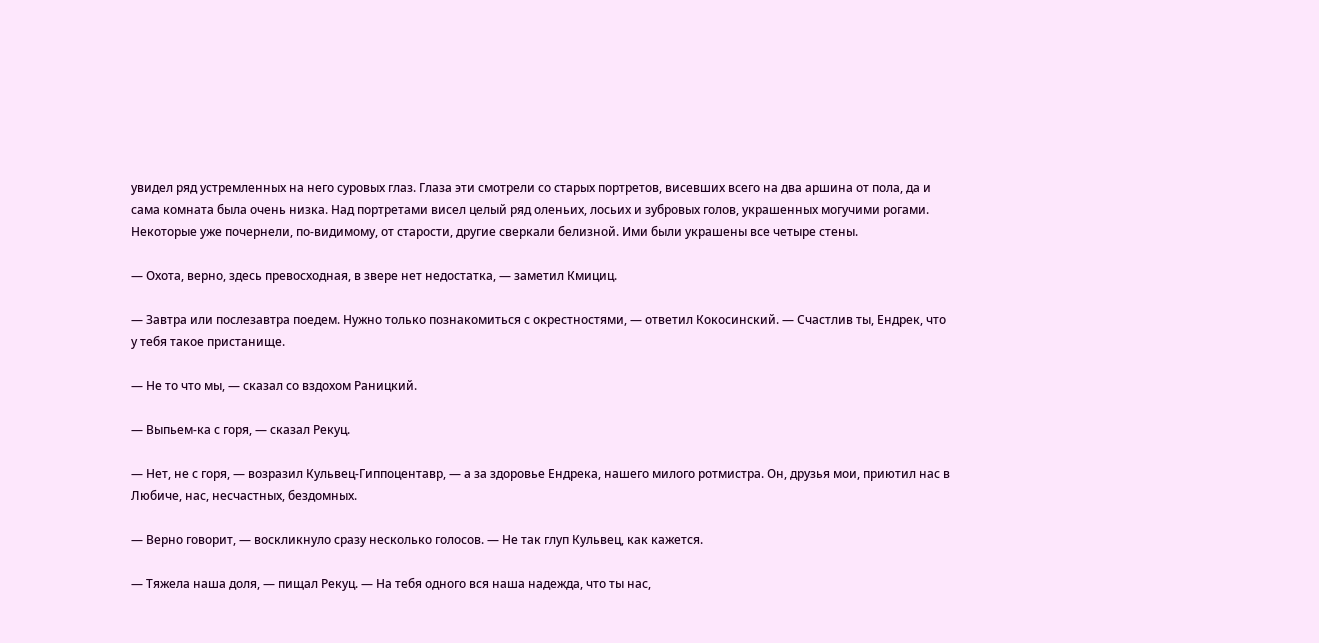увидел ряд устремленных на него суровых глаз. Глаза эти смотрели со старых портретов, висевших всего на два аршина от пола, да и сама комната была очень низка. Над портретами висел целый ряд оленьих, лосьих и зубровых голов, украшенных могучими рогами. Некоторые уже почернели, по-видимому, от старости, другие сверкали белизной. Ими были украшены все четыре стены.

— Охота, верно, здесь превосходная, в звере нет недостатка, — заметил Кмициц.

— Завтра или послезавтра поедем. Нужно только познакомиться с окрестностями, — ответил Кокосинский. — Счастлив ты, Ендрек, что у тебя такое пристанище.

— Не то что мы, — сказал со вздохом Раницкий.

— Выпьем-ка с горя, — сказал Рекуц.

— Нет, не с горя, — возразил Кульвец-Гиппоцентавр, — а за здоровье Ендрека, нашего милого ротмистра. Он, друзья мои, приютил нас в Любиче, нас, несчастных, бездомных.

— Верно говорит, — воскликнуло сразу несколько голосов. — Не так глуп Кульвец, как кажется.

— Тяжела наша доля, — пищал Рекуц. — На тебя одного вся наша надежда, что ты нас,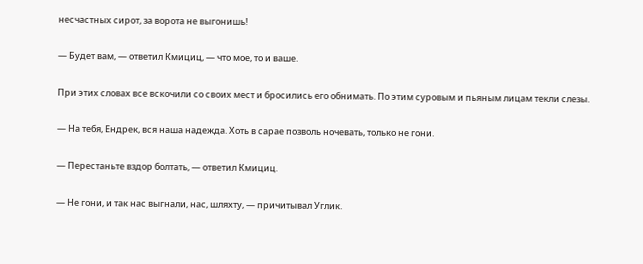несчастных сирот, за ворота не выгонишь!

— Будет вам, — ответил Кмициц, — что мое, то и ваше.

При этих словах все вскочили со своих мест и бросились его обнимать. По этим суровым и пьяным лицам текли слезы.

— На тебя, Ендрек, вся наша надежда. Хоть в сарае позволь ночевать, только не гони.

— Перестаньте вздор болтать, — ответил Кмициц.

— Не гони, и так нас выгнали, нас, шляхту, — причитывал Углик.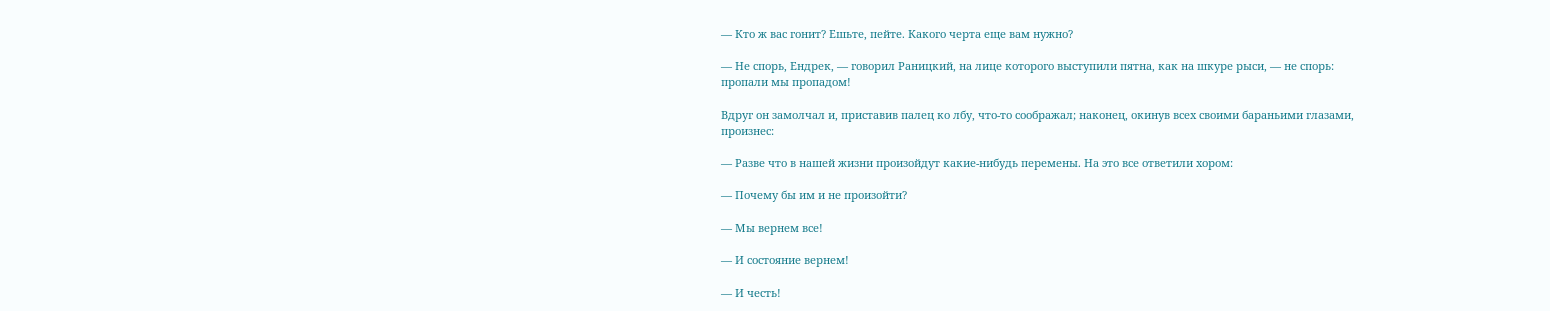— Кто ж вас гонит? Ешьте, пейте. Какого черта еще вам нужно?

— Не спорь, Ендрек, — говорил Раницкий, на лице которого выступили пятна, как на шкуре рыси, — не спорь: пропали мы пропадом!

Вдруг он замолчал и, приставив палец ко лбу, что-то соображал; наконец, окинув всех своими бараньими глазами, произнес:

— Разве что в нашей жизни произойдут какие-нибудь перемены. На это все ответили хором:

— Почему бы им и не произойти?

— Мы вернем все!

— И состояние вернем!

— И честь!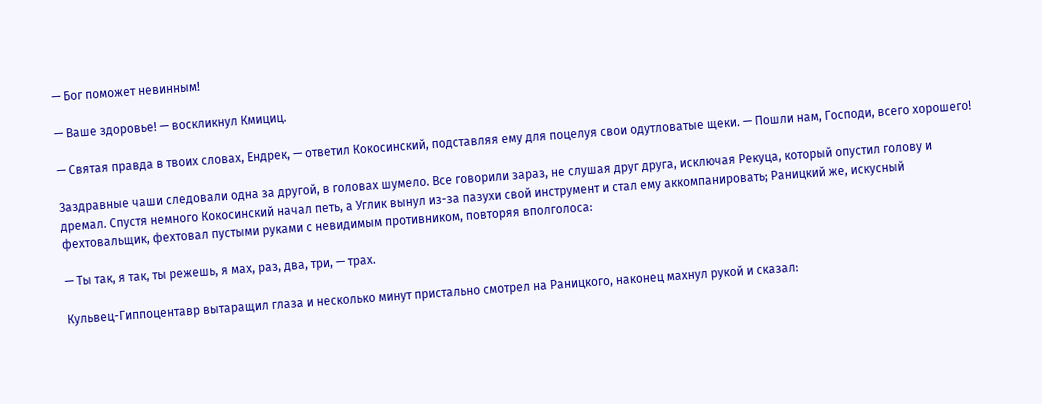— Бог поможет невинным!

— Ваше здоровье! — воскликнул Кмициц.

— Святая правда в твоих словах, Ендрек, — ответил Кокосинский, подставляя ему для поцелуя свои одутловатые щеки. — Пошли нам, Господи, всего хорошего!

Заздравные чаши следовали одна за другой, в головах шумело. Все говорили зараз, не слушая друг друга, исключая Рекуца, который опустил голову и дремал. Спустя немного Кокосинский начал петь, а Углик вынул из-за пазухи свой инструмент и стал ему аккомпанировать; Раницкий же, искусный фехтовальщик, фехтовал пустыми руками с невидимым противником, повторяя вполголоса:

— Ты так, я так, ты режешь, я мах, раз, два, три, — трах.

Кульвец-Гиппоцентавр вытаращил глаза и несколько минут пристально смотрел на Раницкого, наконец махнул рукой и сказал: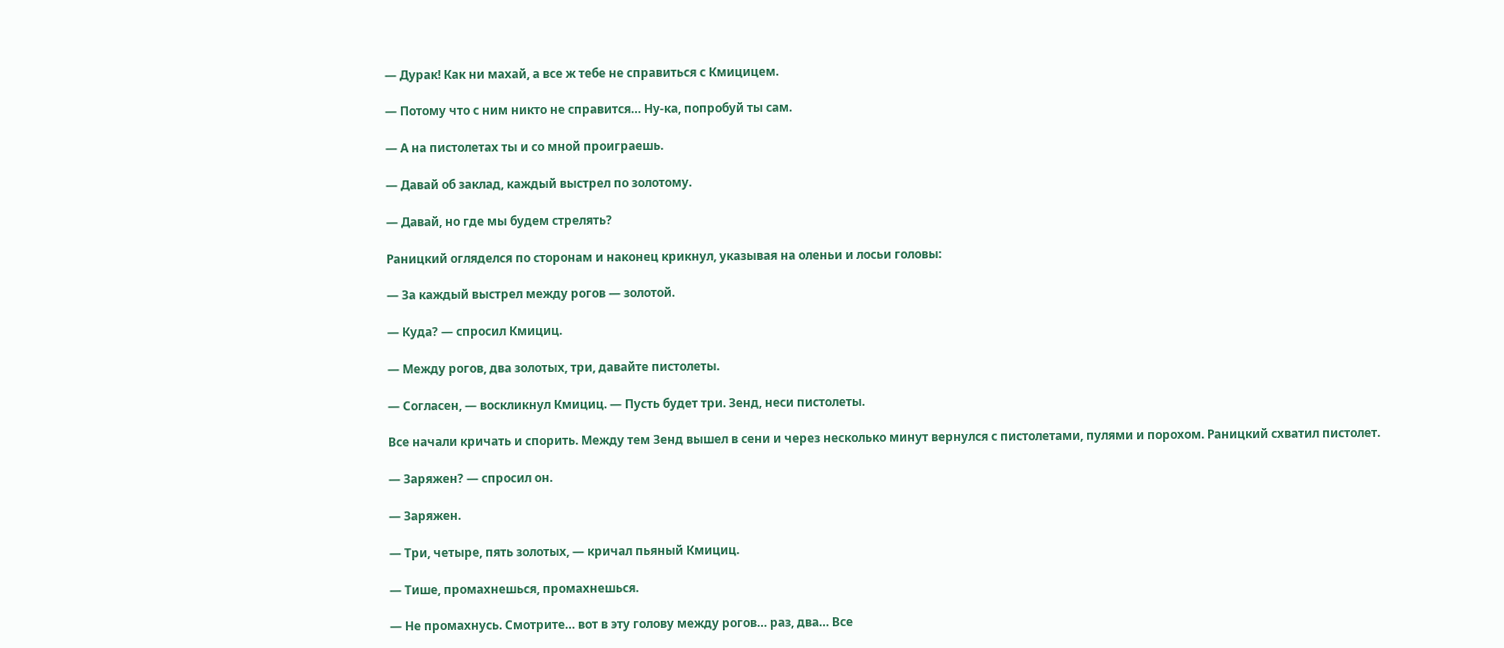— Дурак! Как ни махай, а все ж тебе не справиться с Кмицицем.

— Потому что с ним никто не справится… Ну-ка, попробуй ты сам.

— А на пистолетах ты и со мной проиграешь.

— Давай об заклад, каждый выстрел по золотому.

— Давай, но где мы будем стрелять?

Раницкий огляделся по сторонам и наконец крикнул, указывая на оленьи и лосьи головы:

— За каждый выстрел между рогов — золотой.

— Куда? — спросил Кмициц.

— Между рогов, два золотых, три, давайте пистолеты.

— Согласен, — воскликнул Кмициц. — Пусть будет три. Зенд, неси пистолеты.

Все начали кричать и спорить. Между тем Зенд вышел в сени и через несколько минут вернулся с пистолетами, пулями и порохом. Раницкий схватил пистолет.

— Заряжен? — спросил он.

— Заряжен.

— Три, четыре, пять золотых, — кричал пьяный Кмициц.

— Тише, промахнешься, промахнешься.

— Не промахнусь. Смотрите… вот в эту голову между рогов… раз, два… Все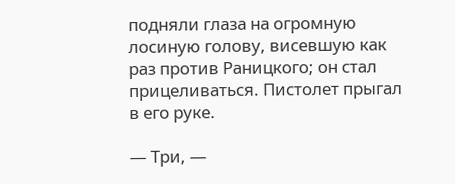подняли глаза на огромную лосиную голову, висевшую как раз против Раницкого; он стал прицеливаться. Пистолет прыгал в его руке.

— Три, —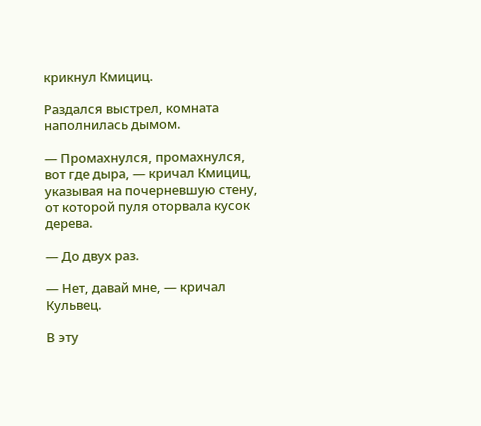крикнул Кмициц.

Раздался выстрел, комната наполнилась дымом.

— Промахнулся, промахнулся, вот где дыра, — кричал Кмициц, указывая на почерневшую стену, от которой пуля оторвала кусок дерева.

— До двух раз.

— Нет, давай мне, — кричал Кульвец.

В эту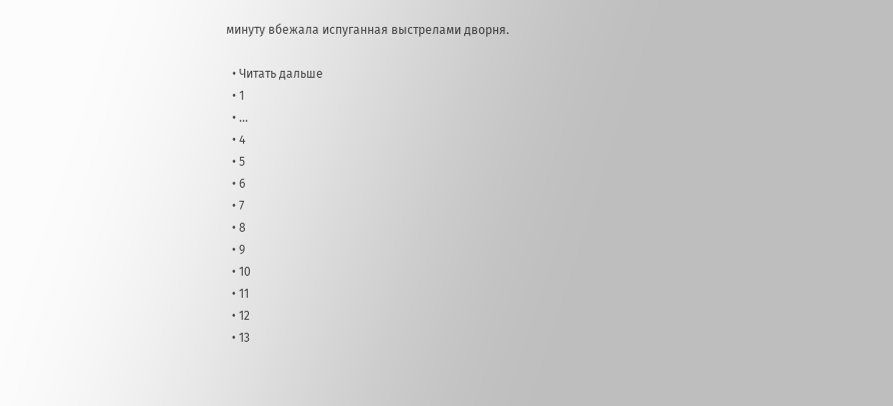минуту вбежала испуганная выстрелами дворня.

  • Читать дальше
  • 1
  • ...
  • 4
  • 5
  • 6
  • 7
  • 8
  • 9
  • 10
  • 11
  • 12
  • 13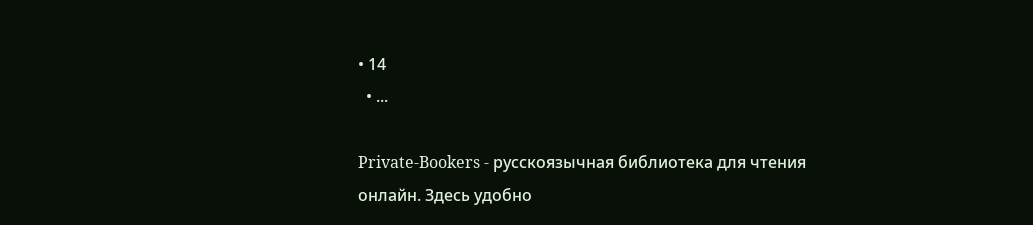• 14
  • ...

Private-Bookers - русскоязычная библиотека для чтения онлайн. Здесь удобно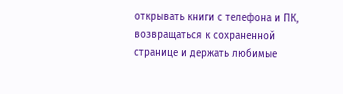открывать книги с телефона и ПК, возвращаться к сохраненной странице и держать любимые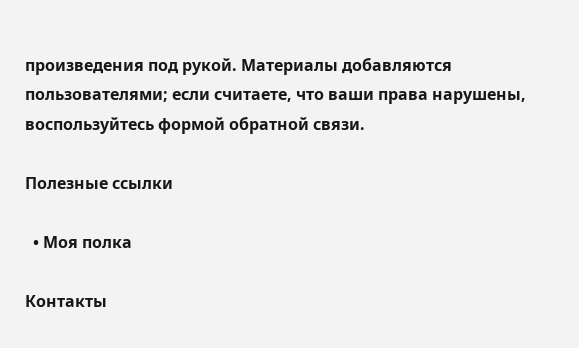произведения под рукой. Материалы добавляются пользователями; если считаете, что ваши права нарушены, воспользуйтесь формой обратной связи.

Полезные ссылки

  • Моя полка

Контакты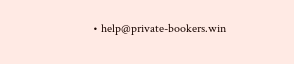• help@private-bookers.win